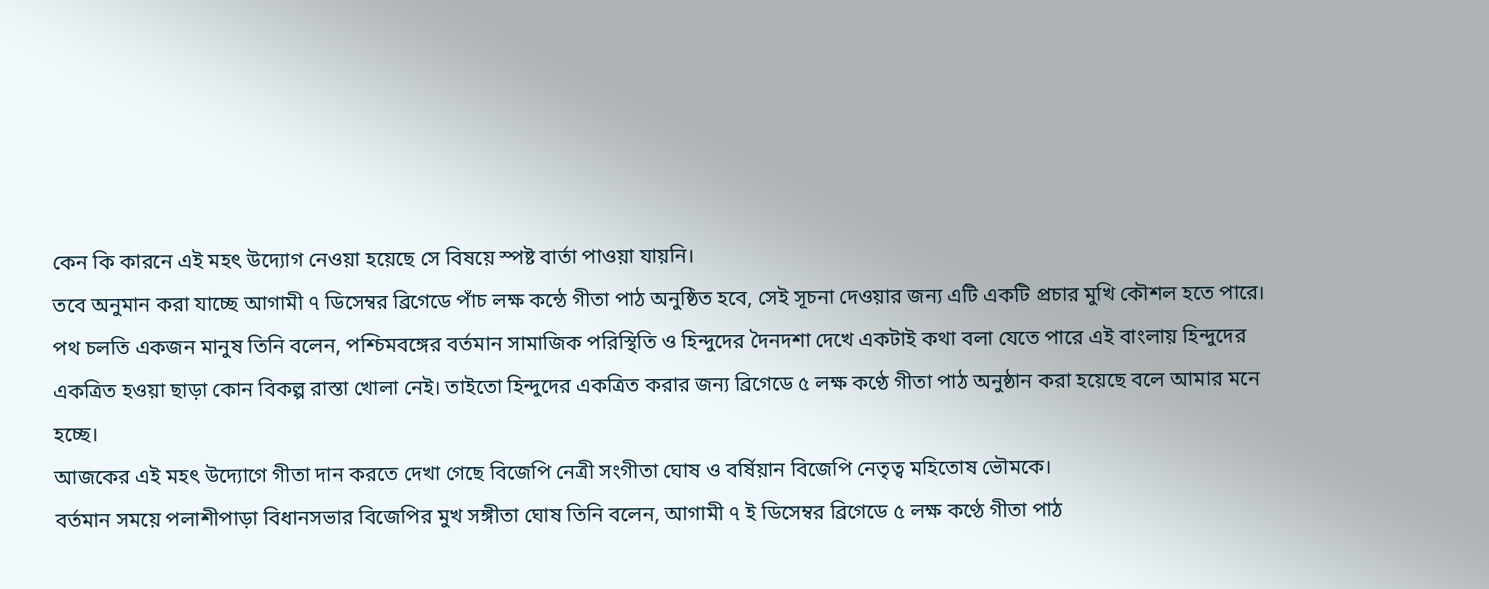কেন কি কারনে এই মহৎ উদ্যোগ নেওয়া হয়েছে সে বিষয়ে স্পষ্ট বার্তা পাওয়া যায়নি।
তবে অনুমান করা যাচ্ছে আগামী ৭ ডিসেম্বর ব্রিগেডে পাঁচ লক্ষ কন্ঠে গীতা পাঠ অনুষ্ঠিত হবে, সেই সূচনা দেওয়ার জন্য এটি একটি প্রচার মুখি কৌশল হতে পারে।
পথ চলতি একজন মানুষ তিনি বলেন, পশ্চিমবঙ্গের বর্তমান সামাজিক পরিস্থিতি ও হিন্দুদের দৈনদশা দেখে একটাই কথা বলা যেতে পারে এই বাংলায় হিন্দুদের একত্রিত হওয়া ছাড়া কোন বিকল্প রাস্তা খোলা নেই। তাইতো হিন্দুদের একত্রিত করার জন্য ব্রিগেডে ৫ লক্ষ কণ্ঠে গীতা পাঠ অনুষ্ঠান করা হয়েছে বলে আমার মনে হচ্ছে।
আজকের এই মহৎ উদ্যোগে গীতা দান করতে দেখা গেছে বিজেপি নেত্রী সংগীতা ঘোষ ও বর্ষিয়ান বিজেপি নেতৃত্ব মহিতোষ ভৌমকে।
বর্তমান সময়ে পলাশীপাড়া বিধানসভার বিজেপির মুখ সঙ্গীতা ঘোষ তিনি বলেন, আগামী ৭ ই ডিসেম্বর ব্রিগেডে ৫ লক্ষ কণ্ঠে গীতা পাঠ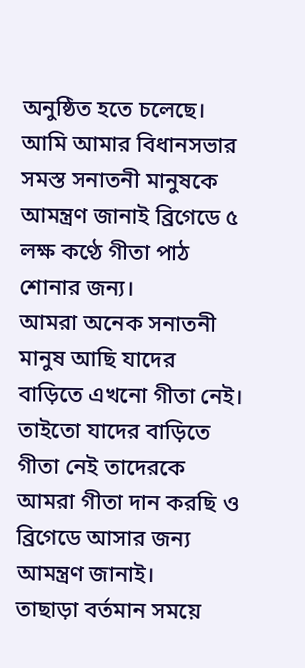অনুষ্ঠিত হতে চলেছে। আমি আমার বিধানসভার সমস্ত সনাতনী মানুষকে আমন্ত্রণ জানাই ব্রিগেডে ৫ লক্ষ কণ্ঠে গীতা পাঠ শোনার জন্য।
আমরা অনেক সনাতনী মানুষ আছি যাদের বাড়িতে এখনো গীতা নেই। তাইতো যাদের বাড়িতে গীতা নেই তাদেরকে আমরা গীতা দান করছি ও ব্রিগেডে আসার জন্য আমন্ত্রণ জানাই।
তাছাড়া বর্তমান সময়ে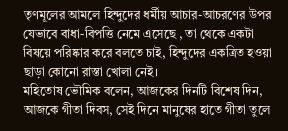তৃণমূলের আমলে হিন্দুদের ধর্মীয় আচার-আচরণের উপর যেভাবে বাধা-বিপত্তি নেমে এসেছে , তা থেকে একটা বিষয়ে পরিষ্কার করে বলতে চাই, হিন্দুদের একত্রিত হওয়া ছাড়া কোনো রাস্তা খোলা নেই।
মহিতোষ ভৌমিক বলেন, আজকের দিনটি বিশেষ দিন, আজকে গীতা দিবস, সেই দিনে মানুষের হাতে গীতা তুলে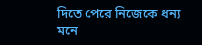দিতে পেরে নিজেকে ধন্য মনে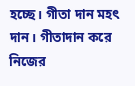হচ্ছে। গীতা দান মহৎ দান। গীতাদান করে নিজের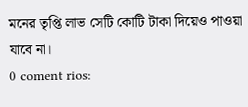মনের তৃপ্তি লাভ সেটি কোটি টাকা দিয়েও পাওয়া যাবে না।
0 coment rios: